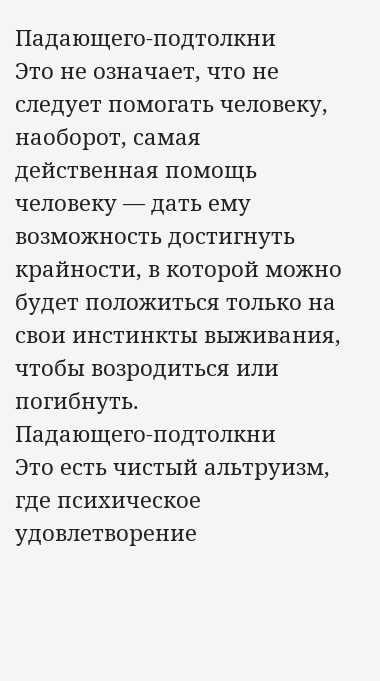Падающего-подтолкни
Это не означает, что не следует помогать человеку, наоборот, самая действенная помощь человеку — дать ему возможность достигнуть крайности, в которой можно будет положиться только на свои инстинкты выживания, чтобы возродиться или погибнуть.
Падающего-подтолкни
Это есть чистый альтруизм, где психическое удовлетворение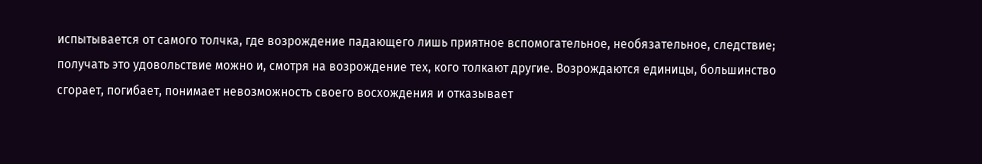испытывается от самого толчка, где возрождение падающего лишь приятное вспомогательное, необязательное, следствие; получать это удовольствие можно и, смотря на возрождение тех, кого толкают другие. Возрождаются единицы, большинство сгорает, погибает, понимает невозможность своего восхождения и отказывает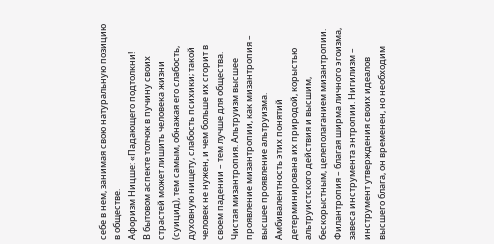себе в нем, занимая свою натуральную позицию в обществе.
Афоризм Ницше: «Падающего подтолкни!
В бытовом аспекте толчок в пучину своих страстей может лишить человека жизни (суицид), тем самым, обнажая его слабость, духовную нищету, слабость психики; такой человек не нужен, и чем больше их сгорит в своем падении – тем лучше для общества.
Чистая мизантропия. Альтруизм высшее проявление мизантропии, как мизантропия – высшее проявление альтруизма. Амбивалентность этих понятий детерминирована их природой, корыстью альтруистского действия и высшим, бескорыстным, целеполаганием мизантропии. Филантропия – благая ширма личного эгоизма, завеса инструмента энтропии. Нигилизм – инструмент утверждения своих идеалов высшего блага, он временен, но необходим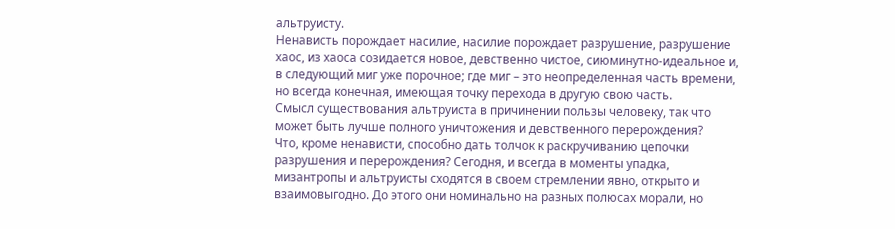альтруисту.
Ненависть порождает насилие, насилие порождает разрушение, разрушение хаос, из хаоса созидается новое, девственно чистое, сиюминутно-идеальное и, в следующий миг уже порочное; где миг – это неопределенная часть времени, но всегда конечная, имеющая точку перехода в другую свою часть.
Смысл существования альтруиста в причинении пользы человеку, так что может быть лучше полного уничтожения и девственного перерождения?
Что, кроме ненависти, способно дать толчок к раскручиванию цепочки разрушения и перерождения? Сегодня, и всегда в моменты упадка, мизантропы и альтруисты сходятся в своем стремлении явно, открыто и взаимовыгодно. До этого они номинально на разных полюсах морали, но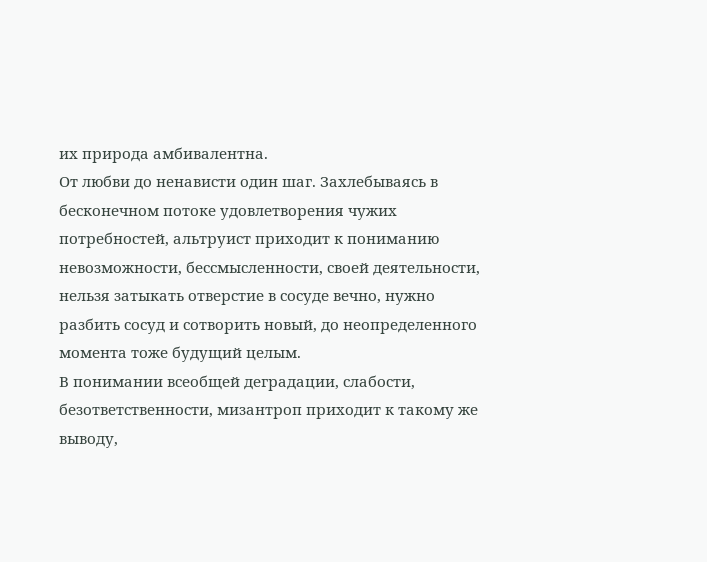их природа амбивалентна.
От любви до ненависти один шаг. Захлебываясь в бесконечном потоке удовлетворения чужих потребностей, альтруист приходит к пониманию невозможности, бессмысленности, своей деятельности, нельзя затыкать отверстие в сосуде вечно, нужно разбить сосуд и сотворить новый, до неопределенного момента тоже будущий целым.
В понимании всеобщей деградации, слабости, безответственности, мизантроп приходит к такому же выводу,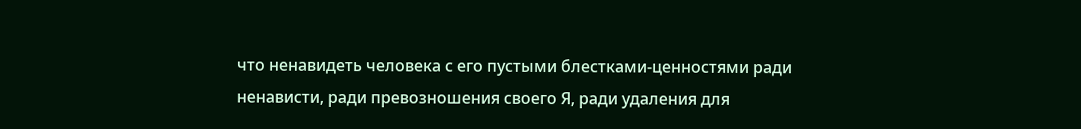что ненавидеть человека с его пустыми блестками-ценностями ради ненависти, ради превозношения своего Я, ради удаления для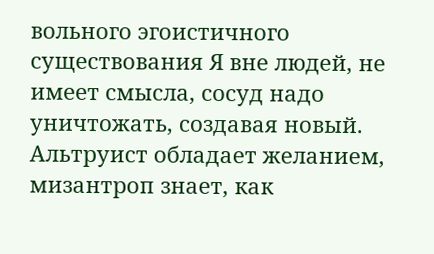вольного эгоистичного существования Я вне людей, не имеет смысла, сосуд надо уничтожать, создавая новый. Альтруист обладает желанием, мизантроп знает, как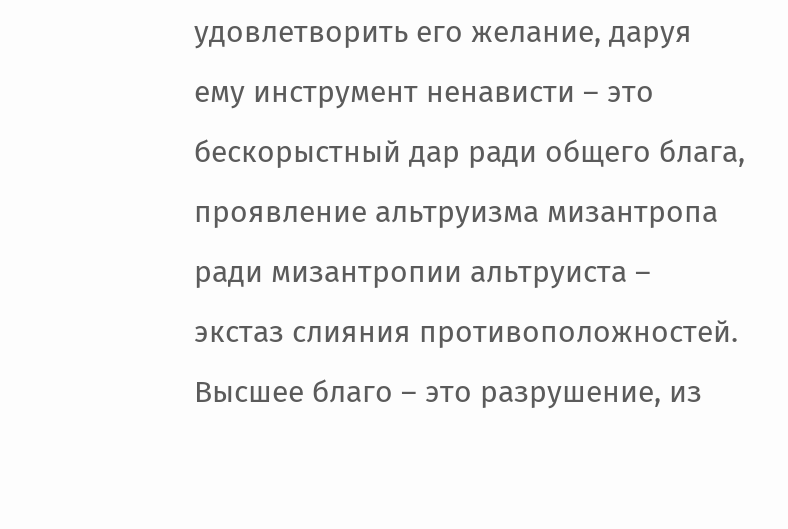удовлетворить его желание, даруя ему инструмент ненависти – это бескорыстный дар ради общего блага, проявление альтруизма мизантропа ради мизантропии альтруиста – экстаз слияния противоположностей.
Высшее благо – это разрушение, из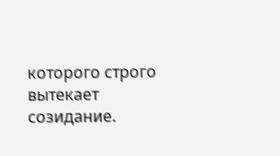которого строго вытекает созидание.